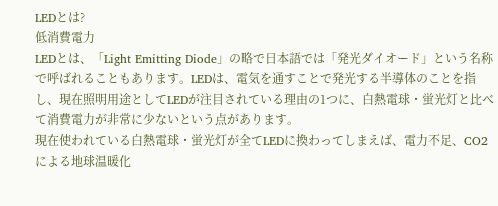LEDとは?
低消費電力
LEDとは、「Light Emitting Diode」の略で日本語では「発光ダイオード」という名称で呼ばれることもあります。LEDは、電気を通すことで発光する半導体のことを指し、現在照明用途としてLEDが注目されている理由の1つに、白熱電球・蛍光灯と比べて消費電力が非常に少ないという点があります。
現在使われている白熱電球・蛍光灯が全てLEDに換わってしまえば、電力不足、CO2による地球温暖化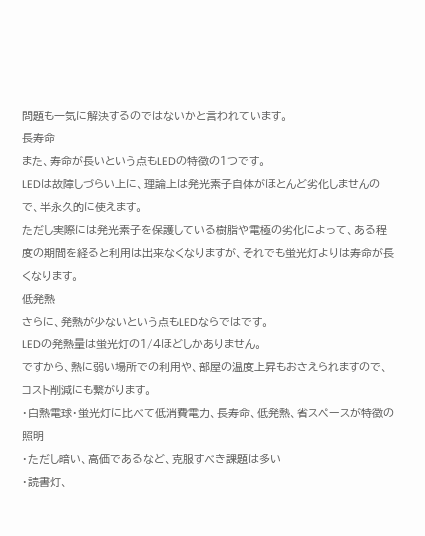問題も一気に解決するのではないかと言われています。
長寿命
また、寿命が長いという点もLEDの特徴の1つです。
LEDは故障しづらい上に、理論上は発光素子自体がほとんど劣化しませんので、半永久的に使えます。
ただし実際には発光素子を保護している樹脂や電極の劣化によって、ある程度の期間を経ると利用は出来なくなりますが、それでも蛍光灯よりは寿命が長くなります。
低発熱
さらに、発熱が少ないという点もLEDならではです。
LEDの発熱量は蛍光灯の1/4ほどしかありません。
ですから、熱に弱い場所での利用や、部屋の温度上昇もおさえられますので、コスト削減にも繋がります。
・白熱電球・蛍光灯に比べて低消費電力、長寿命、低発熱、省スペースが特徴の照明
・ただし暗い、高価であるなど、克服すべき課題は多い
・読書灯、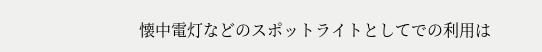懐中電灯などのスポットライトとしてでの利用は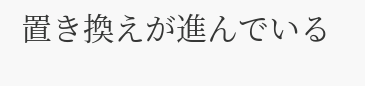置き換えが進んでいる